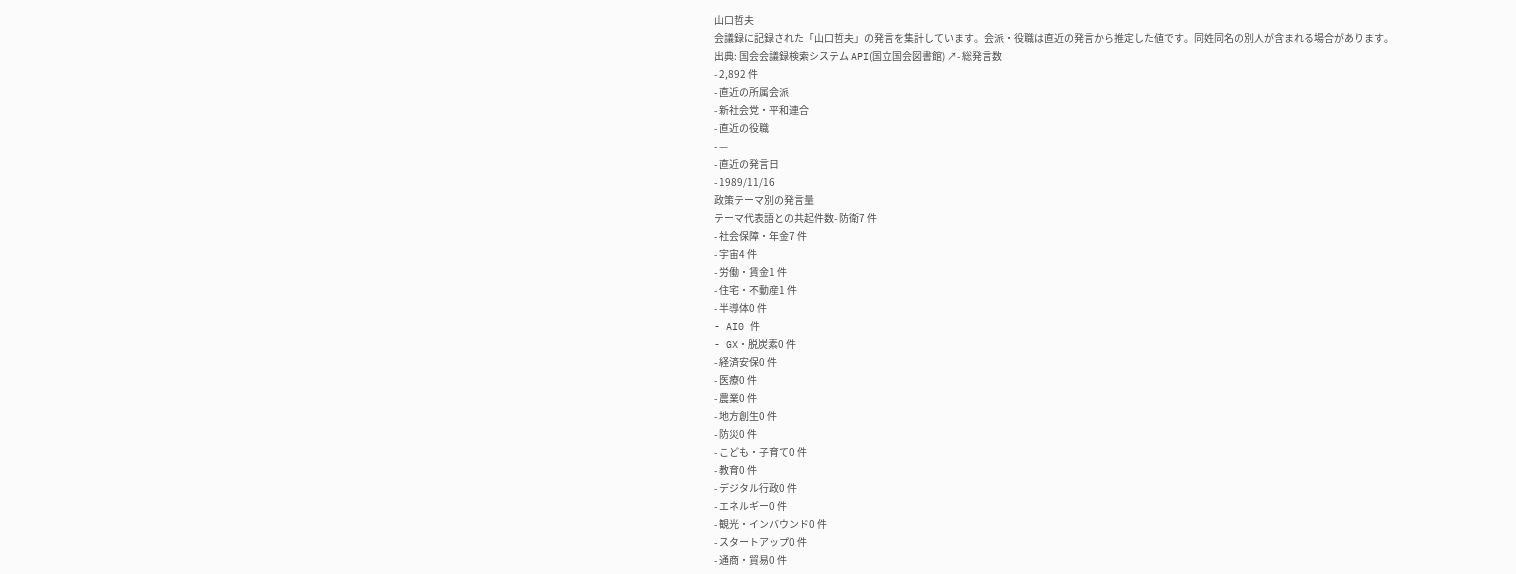山口哲夫
会議録に記録された「山口哲夫」の発言を集計しています。会派・役職は直近の発言から推定した値です。同姓同名の別人が含まれる場合があります。
出典: 国会会議録検索システム API(国立国会図書館) ↗- 総発言数
- 2,892 件
- 直近の所属会派
- 新社会党・平和連合
- 直近の役職
- —
- 直近の発言日
- 1989/11/16
政策テーマ別の発言量
テーマ代表語との共起件数- 防衛7 件
- 社会保障・年金7 件
- 宇宙4 件
- 労働・賃金1 件
- 住宅・不動産1 件
- 半導体0 件
- AI0 件
- GX・脱炭素0 件
- 経済安保0 件
- 医療0 件
- 農業0 件
- 地方創生0 件
- 防災0 件
- こども・子育て0 件
- 教育0 件
- デジタル行政0 件
- エネルギー0 件
- 観光・インバウンド0 件
- スタートアップ0 件
- 通商・貿易0 件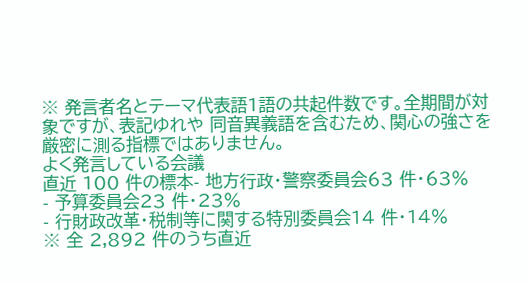※ 発言者名とテーマ代表語1語の共起件数です。全期間が対象ですが、表記ゆれや 同音異義語を含むため、関心の強さを厳密に測る指標ではありません。
よく発言している会議
直近 100 件の標本- 地方行政・警察委員会63 件・63%
- 予算委員会23 件・23%
- 行財政改革・税制等に関する特別委員会14 件・14%
※ 全 2,892 件のうち直近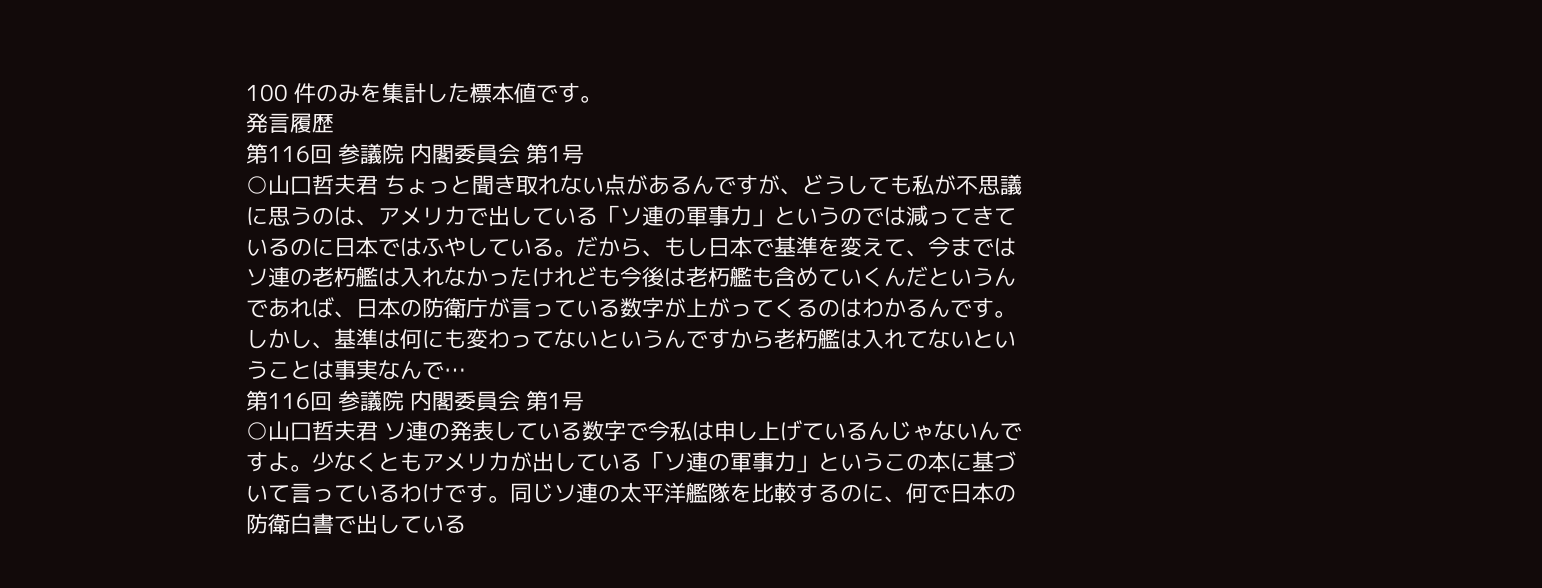100 件のみを集計した標本値です。
発言履歴
第116回 参議院 内閣委員会 第1号
○山口哲夫君 ちょっと聞き取れない点があるんですが、どうしても私が不思議に思うのは、アメリカで出している「ソ連の軍事力」というのでは減ってきているのに日本ではふやしている。だから、もし日本で基準を変えて、今まではソ連の老朽艦は入れなかったけれども今後は老朽艦も含めていくんだというんであれば、日本の防衛庁が言っている数字が上がってくるのはわかるんです。しかし、基準は何にも変わってないというんですから老朽艦は入れてないということは事実なんで…
第116回 参議院 内閣委員会 第1号
○山口哲夫君 ソ連の発表している数字で今私は申し上げているんじゃないんですよ。少なくともアメリカが出している「ソ連の軍事力」というこの本に基づいて言っているわけです。同じソ連の太平洋艦隊を比較するのに、何で日本の防衛白書で出している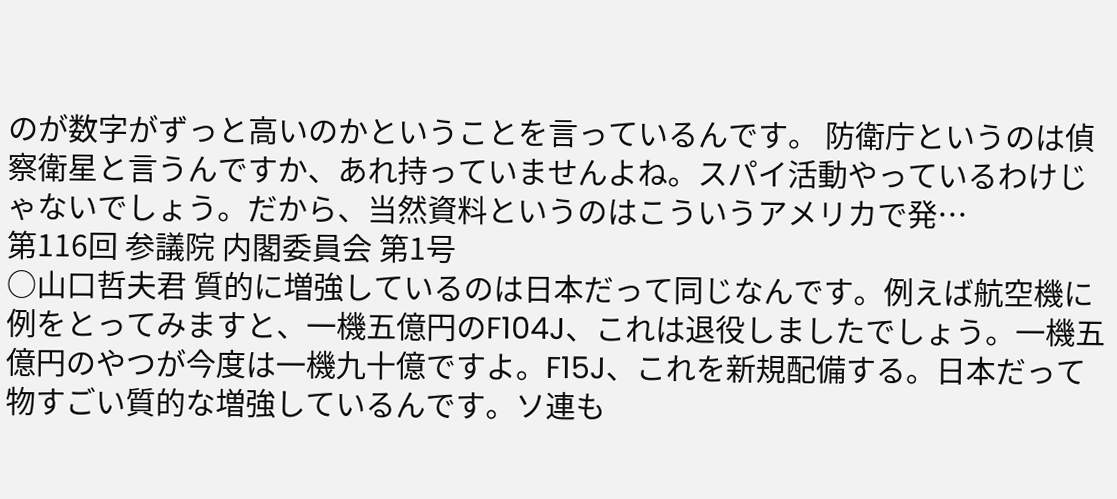のが数字がずっと高いのかということを言っているんです。 防衛庁というのは偵察衛星と言うんですか、あれ持っていませんよね。スパイ活動やっているわけじゃないでしょう。だから、当然資料というのはこういうアメリカで発…
第116回 参議院 内閣委員会 第1号
○山口哲夫君 質的に増強しているのは日本だって同じなんです。例えば航空機に例をとってみますと、一機五億円のF104J、これは退役しましたでしょう。一機五億円のやつが今度は一機九十億ですよ。F15J、これを新規配備する。日本だって物すごい質的な増強しているんです。ソ連も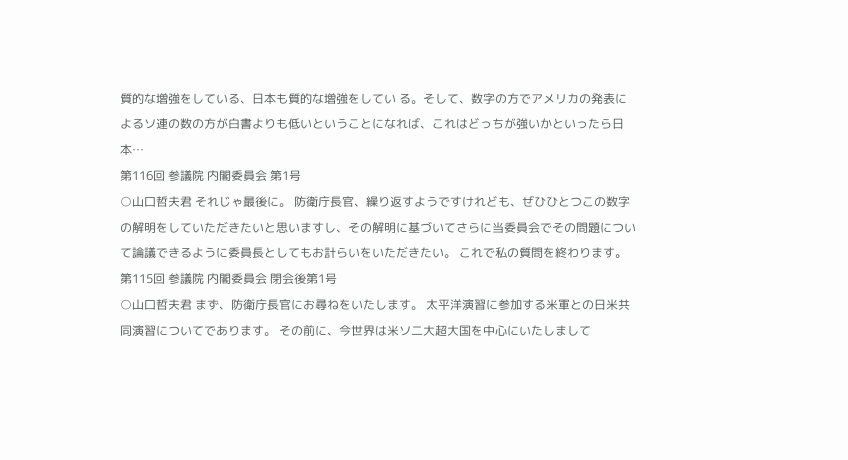質的な増強をしている、日本も質的な増強をしてい る。そして、数字の方でアメリカの発表によるソ連の数の方が白書よりも低いということになれば、これはどっちが強いかといったら日本…
第116回 参議院 内閣委員会 第1号
○山口哲夫君 それじゃ最後に。 防衛庁長官、繰り返すようですけれども、ぜひひとつこの数字の解明をしていただきたいと思いますし、その解明に基づいてさらに当委員会でその問題について論議できるように委員長としてもお計らいをいただきたい。 これで私の質問を終わります。
第115回 参議院 内閣委員会 閉会後第1号
○山口哲夫君 まず、防衛庁長官にお尋ねをいたします。 太平洋演習に参加する米軍との日米共同演習についてであります。 その前に、今世界は米ソ二大超大国を中心にいたしまして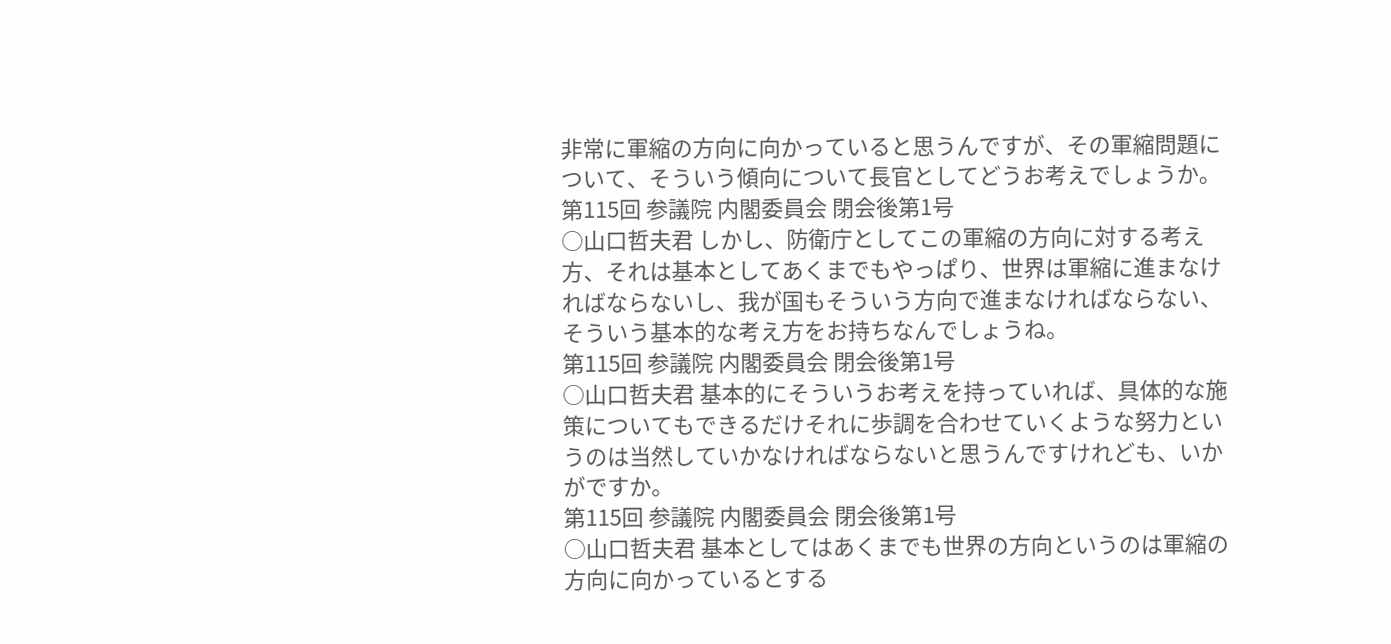非常に軍縮の方向に向かっていると思うんですが、その軍縮問題について、そういう傾向について長官としてどうお考えでしょうか。
第115回 参議院 内閣委員会 閉会後第1号
○山口哲夫君 しかし、防衛庁としてこの軍縮の方向に対する考え方、それは基本としてあくまでもやっぱり、世界は軍縮に進まなければならないし、我が国もそういう方向で進まなければならない、そういう基本的な考え方をお持ちなんでしょうね。
第115回 参議院 内閣委員会 閉会後第1号
○山口哲夫君 基本的にそういうお考えを持っていれば、具体的な施策についてもできるだけそれに歩調を合わせていくような努力というのは当然していかなければならないと思うんですけれども、いかがですか。
第115回 参議院 内閣委員会 閉会後第1号
○山口哲夫君 基本としてはあくまでも世界の方向というのは軍縮の方向に向かっているとする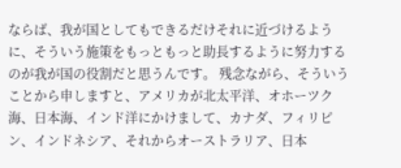ならば、我が国としてもできるだけそれに近づけるように、そういう施策をもっともっと助長するように努力するのが我が国の役割だと思うんです。 残念ながら、そういうことから申しますと、アメリカが北太平洋、オホーツク海、日本海、インド洋にかけまして、カナダ、フィリピン、インドネシア、それからオーストラリア、日本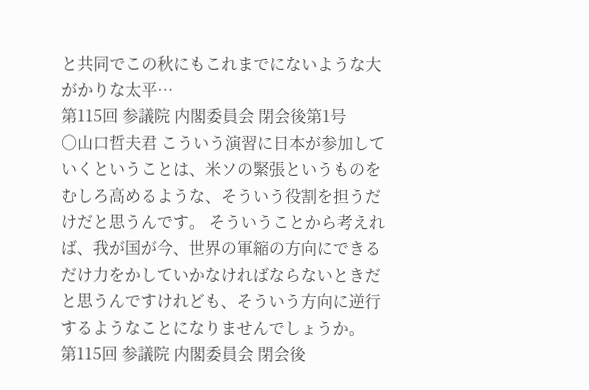と共同でこの秋にもこれまでにないような大がかりな太平…
第115回 参議院 内閣委員会 閉会後第1号
○山口哲夫君 こういう演習に日本が参加していくということは、米ソの緊張というものをむしろ高めるような、そういう役割を担うだけだと思うんです。 そういうことから考えれば、我が国が今、世界の軍縮の方向にできるだけ力をかしていかなければならないときだと思うんですけれども、そういう方向に逆行するようなことになりませんでしょうか。
第115回 参議院 内閣委員会 閉会後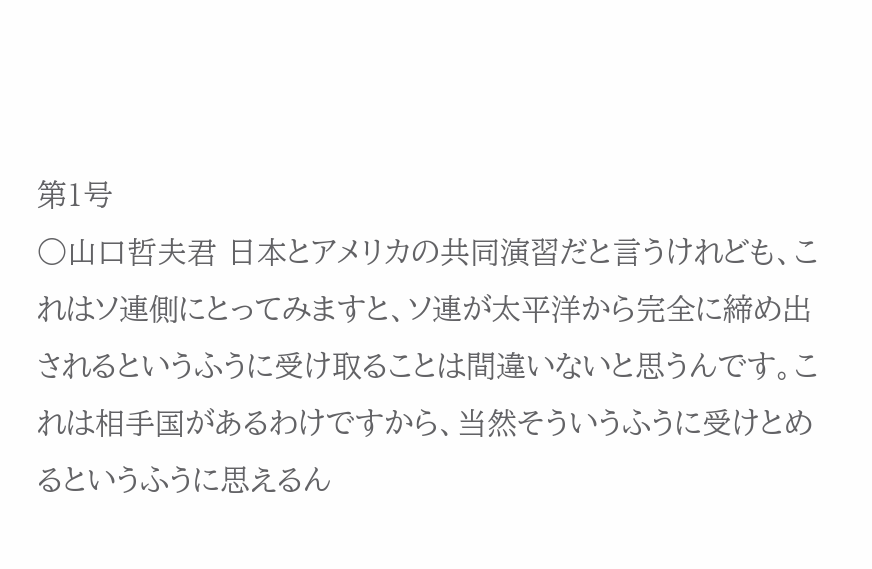第1号
○山口哲夫君 日本とアメリカの共同演習だと言うけれども、これはソ連側にとってみますと、ソ連が太平洋から完全に締め出されるというふうに受け取ることは間違いないと思うんです。これは相手国があるわけですから、当然そういうふうに受けとめるというふうに思えるん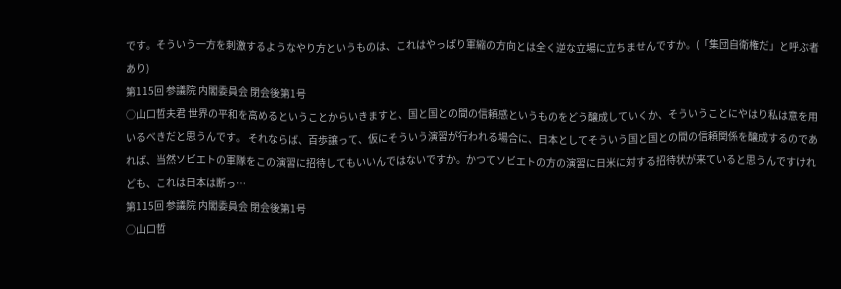です。そういう一方を刺激するようなやり方というものは、これはやっぱり軍縮の方向とは全く逆な立場に立ちませんですか。(「集団自衛権だ」と呼ぶ者あり)
第115回 参議院 内閣委員会 閉会後第1号
○山口哲夫君 世界の平和を高めるということからいきますと、国と国との間の信頼感というものをどう醸成していくか、そういうことにやはり私は意を用いるべきだと思うんです。 それならば、百歩譲って、仮にそういう演習が行われる場合に、日本としてそういう国と国との間の信頼関係を醸成するのであれば、当然ソビエトの軍隊をこの演習に招待してもいいんではないですか。かつてソビエトの方の演習に日米に対する招待状が来ていると思うんですけれども、これは日本は断っ…
第115回 参議院 内閣委員会 閉会後第1号
○山口哲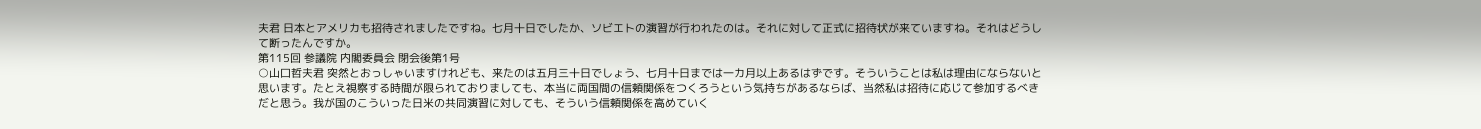夫君 日本とアメリカも招待されましたですね。七月十日でしたか、ソビエトの演習が行われたのは。それに対して正式に招待状が来ていますね。それはどうして断ったんですか。
第115回 参議院 内閣委員会 閉会後第1号
○山口哲夫君 突然とおっしゃいますけれども、来たのは五月三十日でしょう、七月十日までは一カ月以上あるはずです。そういうことは私は理由にならないと思います。たとえ視察する時間が限られておりましても、本当に両国間の信頼関係をつくろうという気持ちがあるならば、当然私は招待に応じて参加するべきだと思う。我が国のこういった日米の共同演習に対しても、そういう信頼関係を高めていく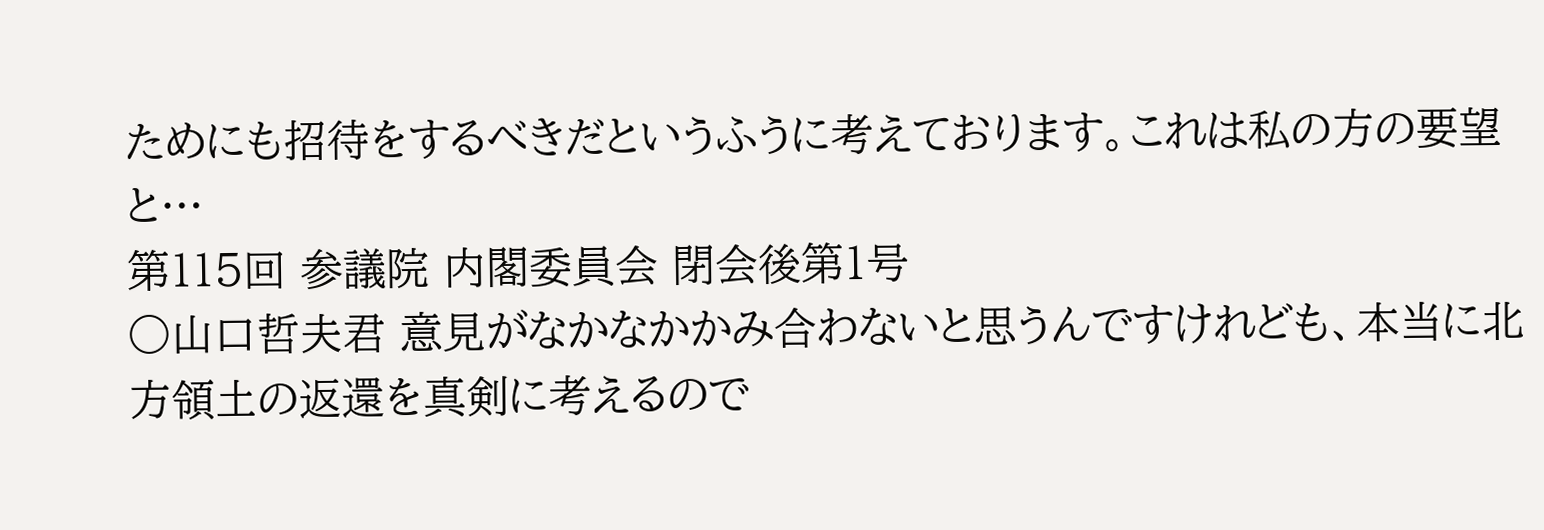ためにも招待をするべきだというふうに考えております。これは私の方の要望と…
第115回 参議院 内閣委員会 閉会後第1号
○山口哲夫君 意見がなかなかかみ合わないと思うんですけれども、本当に北方領土の返還を真剣に考えるので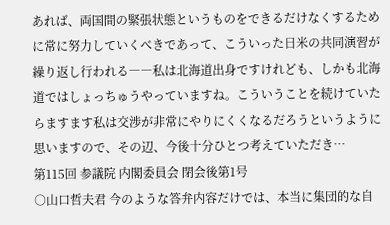あれば、両国間の緊張状態というものをできるだけなくするために常に努力していくべきであって、こういった日米の共同演習が繰り返し行われる――私は北海道出身ですけれども、しかも北海道ではしょっちゅうやっていますね。こういうことを続けていたらますます私は交渉が非常にやりにくくなるだろうというように思いますので、その辺、今後十分ひとつ考えていただき…
第115回 参議院 内閣委員会 閉会後第1号
○山口哲夫君 今のような答弁内容だけでは、本当に集団的な自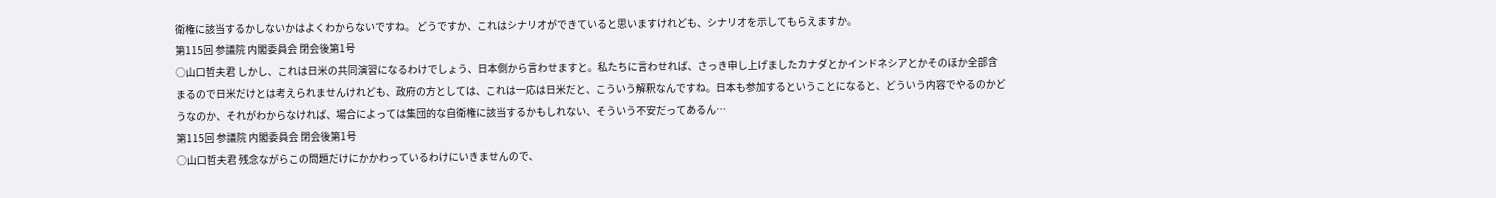衛権に該当するかしないかはよくわからないですね。 どうですか、これはシナリオができていると思いますけれども、シナリオを示してもらえますか。
第115回 参議院 内閣委員会 閉会後第1号
○山口哲夫君 しかし、これは日米の共同演習になるわけでしょう、日本側から言わせますと。私たちに言わせれば、さっき申し上げましたカナダとかインドネシアとかそのほか全部含まるので日米だけとは考えられませんけれども、政府の方としては、これは一応は日米だと、こういう解釈なんですね。日本も参加するということになると、どういう内容でやるのかどうなのか、それがわからなければ、場合によっては集団的な自衛権に該当するかもしれない、そういう不安だってあるん…
第115回 参議院 内閣委員会 閉会後第1号
○山口哲夫君 残念ながらこの問題だけにかかわっているわけにいきませんので、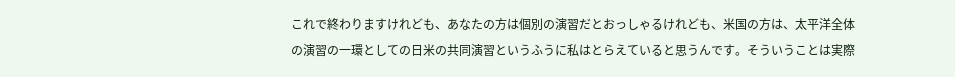これで終わりますけれども、あなたの方は個別の演習だとおっしゃるけれども、米国の方は、太平洋全体の演習の一環としての日米の共同演習というふうに私はとらえていると思うんです。そういうことは実際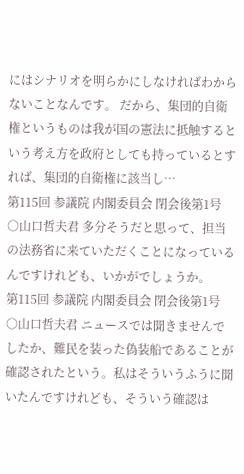にはシナリオを明らかにしなければわからないことなんです。 だから、集団的自衛権というものは我が国の憲法に抵触するという考え方を政府としても持っているとすれば、集団的自衛権に該当し…
第115回 参議院 内閣委員会 閉会後第1号
○山口哲夫君 多分そうだと思って、担当の法務省に来ていただくことになっているんですけれども、いかがでしょうか。
第115回 参議院 内閣委員会 閉会後第1号
○山口哲夫君 ニュースでは聞きませんでしたか、難民を装った偽装船であることが確認されたという。私はそういうふうに聞いたんですけれども、そういう確認は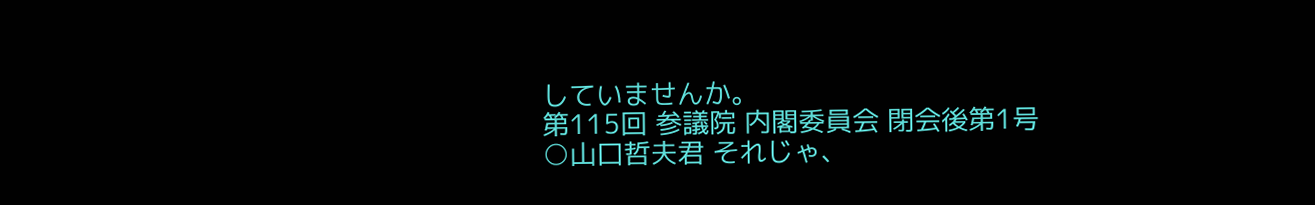していませんか。
第115回 参議院 内閣委員会 閉会後第1号
○山口哲夫君 それじゃ、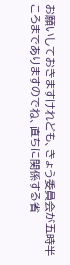お願いしておきますけれども、きょう委員会が五時半ころまでありますのでね、直ちに関係する省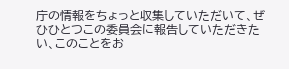庁の情報をちょっと収集していただいて、ぜひひとつこの委員会に報告していただきたい、このことをお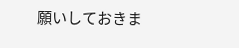願いしておきま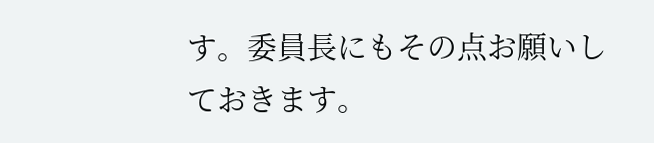す。委員長にもその点お願いしておきます。